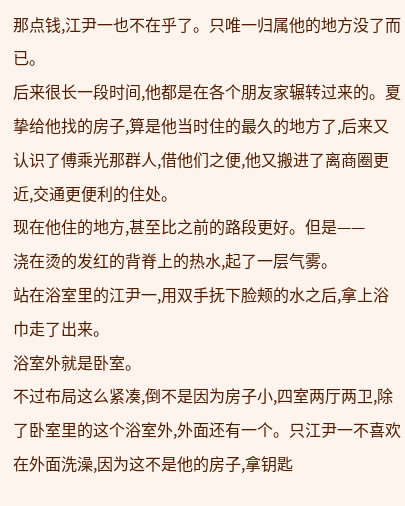那点钱,江尹一也不在乎了。只唯一归属他的地方没了而已。
后来很长一段时间,他都是在各个朋友家辗转过来的。夏挚给他找的房子,算是他当时住的最久的地方了,后来又认识了傅乘光那群人,借他们之便,他又搬进了离商圈更近,交通更便利的住处。
现在他住的地方,甚至比之前的路段更好。但是——
浇在烫的发红的背脊上的热水,起了一层气雾。
站在浴室里的江尹一,用双手抚下脸颊的水之后,拿上浴巾走了出来。
浴室外就是卧室。
不过布局这么紧凑,倒不是因为房子小,四室两厅两卫,除了卧室里的这个浴室外,外面还有一个。只江尹一不喜欢在外面洗澡,因为这不是他的房子,拿钥匙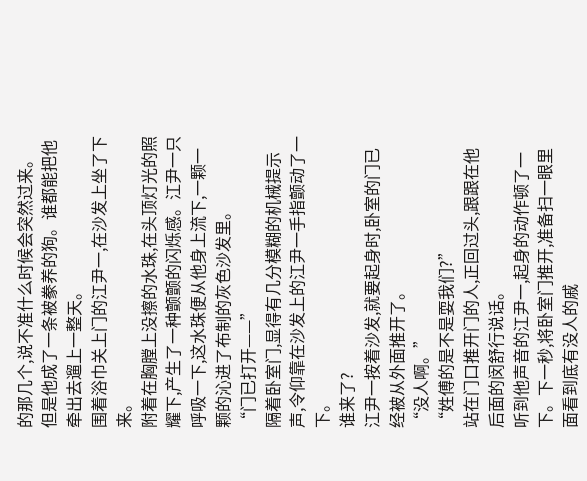的那几个,说不准什么时候会突然过来。
但是他成了一条被豢养的狗。谁都能把他牵出去遛上一整天。
围着浴巾关上门的江尹一,在沙发上坐了下来。
附着在胸膛上没擦的水珠,在头顶灯光的照耀下,产生了一种颤颤的闪烁感。江尹一只呼吸一下,这水珠便从他身上流下,一颗一颗的沁进了布制的灰色沙发里。
“门已打开——”
隔着卧室门,显得有几分模糊的机械提示声,令仰靠在沙发上的江尹一手指颤动了一下。
谁来了?
江尹一按着沙发,就要起身时,卧室的门已经被从外面推开了。
“没人啊。”
“姓傅的是不是耍我们?”
站在门口推开门的人,正回过头,跟跟在他后面的闵舒行说话。
听到他声音的江尹一,起身的动作顿了一下。下一秒,将卧室门推开,准备扫一眼里面看到底有没人的戚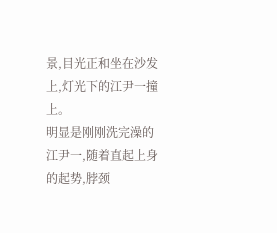景,目光正和坐在沙发上,灯光下的江尹一撞上。
明显是刚刚洗完澡的江尹一,随着直起上身的起势,脖颈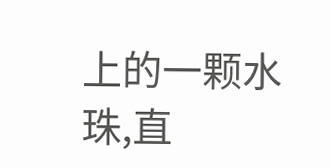上的一颗水珠,直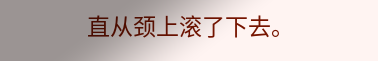直从颈上滚了下去。